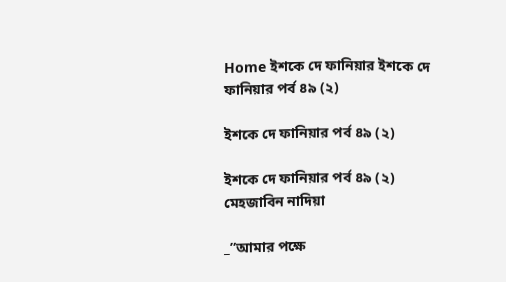Home ইশকে দে ফানিয়ার ইশকে দে ফানিয়ার পর্ব ৪৯ (২)

ইশকে দে ফানিয়ার পর্ব ৪৯ (২)

ইশকে দে ফানিয়ার পর্ব ৪৯ (২)
মেহজাবিন নাদিয়া

_”আমার পক্ষে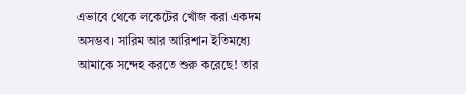এভাবে থেকে লকেটের খোঁজ করা একদম অসম্ভব। সারিম আর আরিশান ইতিমধ্যে আমাকে সন্দেহ করতে শুরু করেছে! তার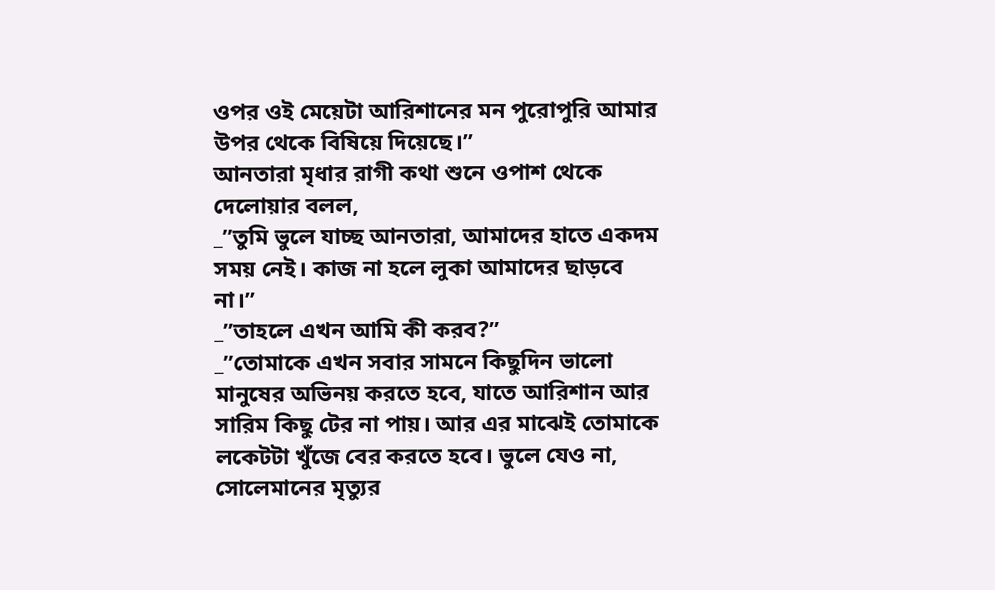ওপর ওই মেয়েটা আরিশানের মন পুরোপুরি আমার উপর থেকে বিষিয়ে দিয়েছে।”
আনতারা মৃধার রাগী কথা শুনে ওপাশ থেকে দেলোয়ার বলল,
_”তুমি ভুলে যাচ্ছ আনতারা, আমাদের হাতে একদম সময় নেই। কাজ না হলে লুকা আমাদের ছাড়বে না।”
_”তাহলে এখন আমি কী করব?”
_”তোমাকে এখন সবার সামনে কিছুদিন ভালো মানুষের অভিনয় করতে হবে, যাতে আরিশান আর সারিম কিছু টের না পায়। আর এর মাঝেই তোমাকে লকেটটা খুঁজে বের করতে হবে। ভুলে যেও না, সোলেমানের মৃত্যুর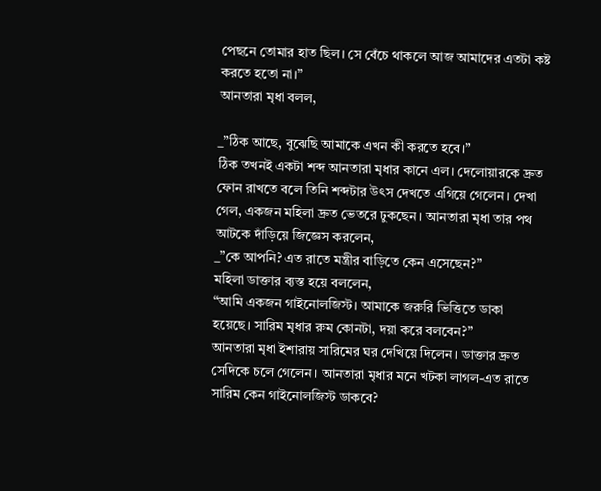পেছনে তোমার হাত ছিল। সে বেঁচে থাকলে আজ আমাদের এতটা কষ্ট করতে হতো না।”
আনতারা মৃধা বলল,

_”ঠিক আছে, বুঝেছি আমাকে এখন কী করতে হবে।”
ঠিক তখনই একটা শব্দ আনতারা মৃধার কানে এল। দেলোয়ারকে দ্রুত ফোন রাখতে বলে তিনি শব্দটার উৎস দেখতে এগিয়ে গেলেন। দেখা গেল, একজন মহিলা দ্রুত ভেতরে ঢুকছেন। আনতারা মৃধা তার পথ আটকে দাঁড়িয়ে জিজ্ঞেস করলেন,
_”কে আপনি? এত রাতে মন্ত্রীর বাড়িতে কেন এসেছেন?”
মহিলা ডাক্তার ব্যস্ত হয়ে বললেন,
“আমি একজন গাইনোলজিস্ট। আমাকে জরুরি ভিত্তিতে ডাকা হয়েছে। সারিম মৃধার রুম কোনটা, দয়া করে বলবেন?”
আনতারা মৃধা ইশারায় সারিমের ঘর দেখিয়ে দিলেন। ডাক্তার দ্রুত সেদিকে চলে গেলেন। আনতারা মৃধার মনে খটকা লাগল-এত রাতে সারিম কেন গাইনোলজিস্ট ডাকবে?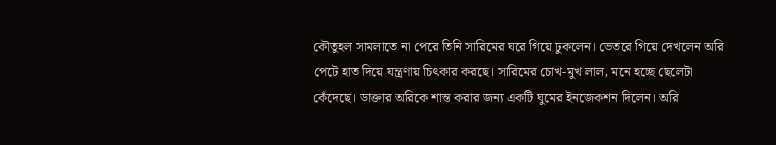কৌতুহল সামলাতে না পেরে তিনি সারিমের ঘরে গিয়ে ঢুকলেন। ভেতরে গিয়ে দেখলেন অরি পেটে হাত দিয়ে যন্ত্রণায় চিৎকার করছে। সারিমের চোখ-মুখ লাল, মনে হচ্ছে ছেলেটা কেঁদেছে। ডাক্তার অরিকে শান্ত করার জন্য একটি ঘুমের ইনজেকশন দিলেন। অরি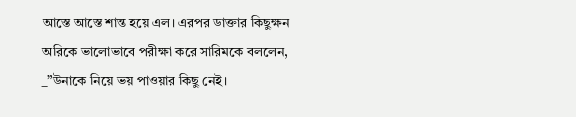আস্তে আস্তে শান্ত হয়ে এল। এরপর ডাক্তার কিছুক্ষন অরিকে ভালোভাবে পরীক্ষা করে সারিমকে বললেন,
_”উনাকে নিয়ে ভয় পাওয়ার কিছু নেই।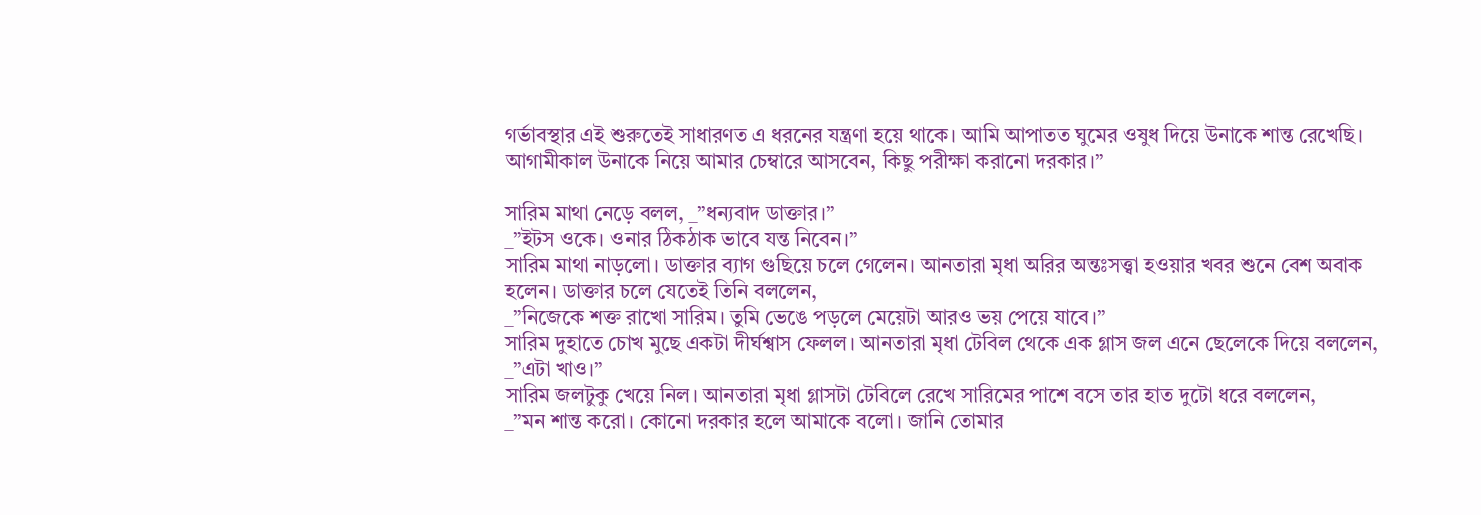গর্ভাবস্থার এই শুরুতেই সাধারণত এ ধরনের যন্ত্রণা হয়ে থাকে। আমি আপাতত ঘুমের ওষুধ দিয়ে উনাকে শান্ত রেখেছি। আগামীকাল উনাকে নিয়ে আমার চেম্বারে আসবেন, কিছু পরীক্ষা করানো দরকার।”

সারিম মাথা নেড়ে বলল, _”ধন্যবাদ ডাক্তার।”
_”ইটস ওকে। ওনার ঠিকঠাক ভাবে যন্ত নিবেন।”
সারিম মাথা নাড়লো। ডাক্তার ব্যাগ গুছিয়ে চলে গেলেন। আনতারা মৃধা অরির অন্তঃসত্ত্বা হওয়ার খবর শুনে বেশ অবাক হলেন। ডাক্তার চলে যেতেই তিনি বললেন,
_”নিজেকে শক্ত রাখো সারিম। তুমি ভেঙে পড়লে মেয়েটা আরও ভয় পেয়ে যাবে।”
সারিম দুহাতে চোখ মুছে একটা দীর্ঘশ্বাস ফেলল। আনতারা মৃধা টেবিল থেকে এক গ্লাস জল এনে ছেলেকে দিয়ে বললেন,
_”এটা খাও।”
সারিম জলটুকু খেয়ে নিল। আনতারা মৃধা গ্লাসটা টেবিলে রেখে সারিমের পাশে বসে তার হাত দুটো ধরে বললেন,
_”মন শান্ত করো। কোনো দরকার হলে আমাকে বলো। জানি তোমার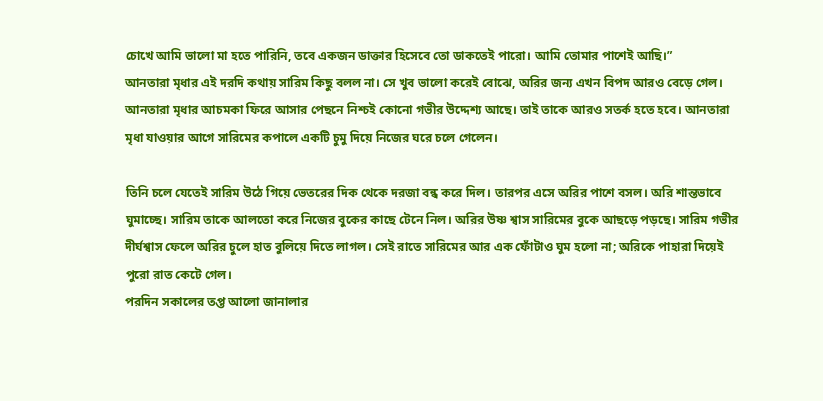চোখে আমি ভালো মা হতে পারিনি, তবে একজন ডাক্তার হিসেবে তো ডাকতেই পারো। আমি তোমার পাশেই আছি।”
আনতারা মৃধার এই দরদি কথায় সারিম কিছু বলল না। সে খুব ভালো করেই বোঝে, অরির জন্য এখন বিপদ আরও বেড়ে গেল। আনতারা মৃধার আচমকা ফিরে আসার পেছনে নিশ্চই কোনো গভীর উদ্দেশ্য আছে। তাই তাকে আরও সতর্ক হতে হবে। আনতারা মৃধা যাওয়ার আগে সারিমের কপালে একটি চুমু দিয়ে নিজের ঘরে চলে গেলেন।

তিনি চলে যেতেই সারিম উঠে গিয়ে ভেতরের দিক থেকে দরজা বন্ধ করে দিল। তারপর এসে অরির পাশে বসল। অরি শান্তভাবে ঘুমাচ্ছে। সারিম তাকে আলতো করে নিজের বুকের কাছে টেনে নিল। অরির উষ্ণ শ্বাস সারিমের বুকে আছড়ে পড়ছে। সারিম গভীর দীর্ঘশ্বাস ফেলে অরির চুলে হাত বুলিয়ে দিতে লাগল। সেই রাতে সারিমের আর এক ফোঁটাও ঘুম হলো না; অরিকে পাহারা দিয়েই পুরো রাত কেটে গেল।
পরদিন সকালের তপ্ত আলো জানালার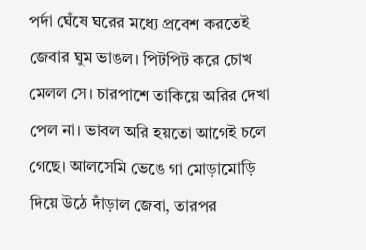পর্দা ঘেঁষে ঘরের মধ্যে প্রবেশ করতেই জেবার ঘুম ভাঙল। পিটপিট করে চোখ মেলল সে। চারপাশে তাকিয়ে অরির দেখা পেল না। ভাবল অরি হয়তো আগেই চলে গেছে। আলসেমি ভেঙে গা মোড়ামোড়ি দিয়ে উঠে দাঁড়াল জেবা, তারপর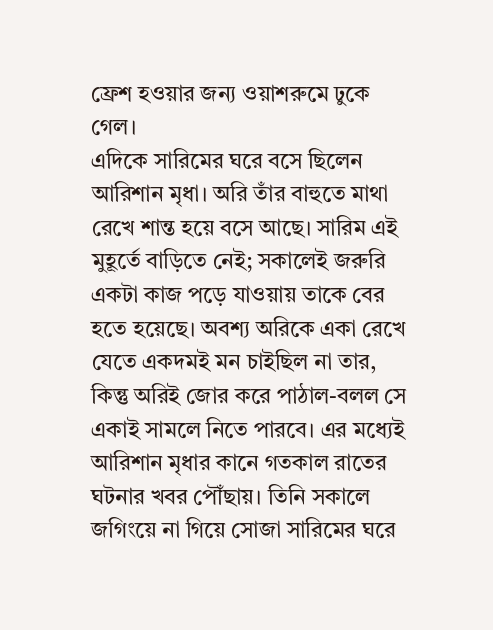ফ্রেশ হওয়ার জন্য ওয়াশরুমে ঢুকে গেল।
এদিকে সারিমের ঘরে বসে ছিলেন আরিশান মৃধা। অরি তাঁর বাহুতে মাথা রেখে শান্ত হয়ে বসে আছে। সারিম এই মুহূর্তে বাড়িতে নেই; সকালেই জরুরি একটা কাজ পড়ে যাওয়ায় তাকে বের হতে হয়েছে। অবশ্য অরিকে একা রেখে যেতে একদমই মন চাইছিল না তার, কিন্তু অরিই জোর করে পাঠাল-বলল সে একাই সামলে নিতে পারবে। এর মধ্যেই আরিশান মৃধার কানে গতকাল রাতের ঘটনার খবর পৌঁছায়। তিনি সকালে জগিংয়ে না গিয়ে সোজা সারিমের ঘরে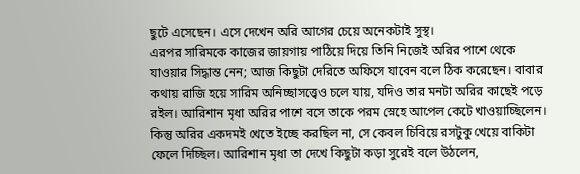ছুটে এসেছেন। এসে দেখেন অরি আগের চেয়ে অনেকটাই সুস্থ।
এরপর সারিমকে কাজের জায়গায় পাঠিয়ে দিয়ে তিনি নিজেই অরির পাশে থেকে যাওয়ার সিদ্ধান্ত নেন; আজ কিছুটা দেরিতে অফিসে যাবেন বলে ঠিক করেছেন। বাবার কথায় রাজি হয়ে সারিম অনিচ্ছাসত্ত্বেও চলে যায়, যদিও তার মনটা অরির কাছেই পড়ে রইল। আরিশান মৃধা অরির পাশে বসে তাকে পরম স্নেহে আপেল কেটে খাওয়াচ্ছিলেন। কিন্তু অরির একদমই খেতে ইচ্ছে করছিল না, সে কেবল চিবিয়ে রসটুকু খেয়ে বাকিটা ফেলে দিচ্ছিল। আরিশান মৃধা তা দেখে কিছুটা কড়া সুরেই বলে উঠলেন,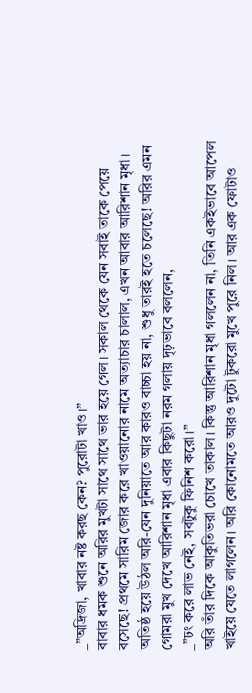_”অদ্রিজা, খাবার নষ্ট করছ কেন? পুরোটা খাও।”
বাবার ধমক শুনে অরির মুখটা সাথে সাথে ভার হয়ে গেল। সকাল থেকে যেন সবাই তাকে পেয়ে বসেছে! প্রথমে সারিম জোর করে খাওয়ানোর নামে অত্যাচার চালাল, এখন আবার আরিশান মৃধা। অতিষ্ঠ হয়ে উঠল অরি-যেন দুনিয়াতে আর কারও বাচ্চা হয় না, শুধু তারই হতে চলেছে! অরির এমন গোমরা মুখ দেখে আরিশান মৃধা এবার কিছুটা নরম গলায় দৃঢ়ভাবে বললেন,
_”ঢং করে লাভ নেই, সবটুকু ফিনিশ করো।”
অরি তাঁর দিকে আকুতিভরা চোখে তাকাল। কিন্তু আরিশান মৃধা গললেন না, তিনি একইভাবে আপেল খাইয়ে যেতে লাগলেন। অরি কোনোমতে আরও দুটো টুকরো মুখে পুরে নিল। আর এক ফোটাও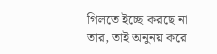গিলতে ইচ্ছে করছে না তার, তাই অনুনয় করে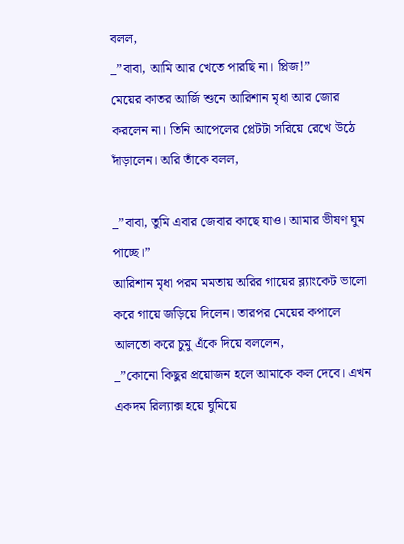বলল,
_”বাবা, আমি আর খেতে পারছি না। প্লিজ!”
মেয়ের কাতর আর্জি শুনে আরিশান মৃধা আর জোর করলেন না। তিনি আপেলের প্লেটটা সরিয়ে রেখে উঠে দাঁড়ালেন। অরি তাঁকে বলল,

_”বাবা, তুমি এবার জেবার কাছে যাও। আমার ভীষণ ঘুম পাচ্ছে।”
আরিশান মৃধা পরম মমতায় অরির গায়ের ব্ল্যাংকেট ভালো করে গায়ে জড়িয়ে দিলেন। তারপর মেয়ের কপালে আলতো করে চুমু এঁকে দিয়ে বললেন,
_”কোনো কিছুর প্রয়োজন হলে আমাকে কল দেবে। এখন একদম রিল্যাক্স হয়ে ঘুমিয়ে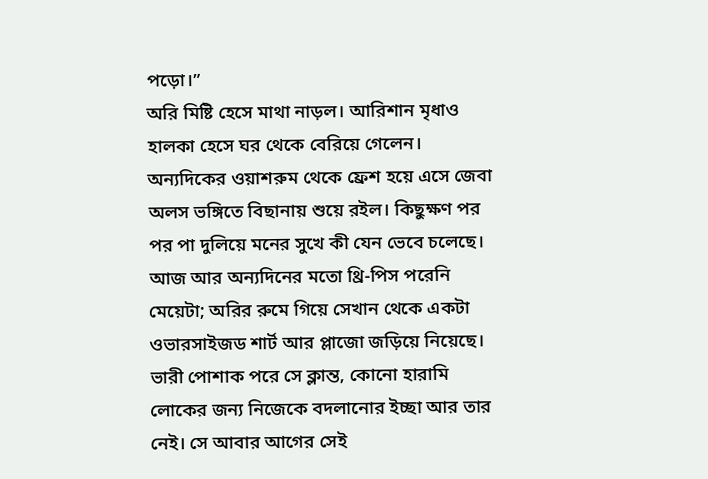পড়ো।”
অরি মিষ্টি হেসে মাথা নাড়ল। আরিশান মৃধাও হালকা হেসে ঘর থেকে বেরিয়ে গেলেন।
অন্যদিকের ওয়াশরুম থেকে ফ্রেশ হয়ে এসে জেবা অলস ভঙ্গিতে বিছানায় শুয়ে রইল। কিছুক্ষণ পর পর পা দুলিয়ে মনের সুখে কী যেন ভেবে চলেছে। আজ আর অন্যদিনের মতো থ্রি-পিস পরেনি মেয়েটা; অরির রুমে গিয়ে সেখান থেকে একটা ওভারসাইজড শার্ট আর প্লাজো জড়িয়ে নিয়েছে। ভারী পোশাক পরে সে ক্লান্ত, কোনো হারামি লোকের জন্য নিজেকে বদলানোর ইচ্ছা আর তার নেই। সে আবার আগের সেই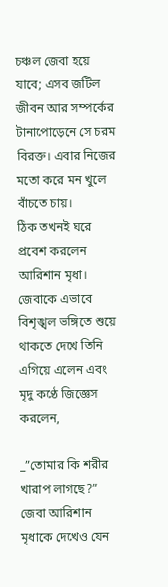চঞ্চল জেবা হয়ে যাবে; এসব জটিল জীবন আর সম্পর্কের টানাপোড়েনে সে চরম বিরক্ত। এবার নিজের মতো করে মন খুলে বাঁচতে চায়।
ঠিক তখনই ঘরে প্রবেশ করলেন আরিশান মৃধা। জেবাকে এভাবে বিশৃঙ্খল ভঙ্গিতে শুয়ে থাকতে দেখে তিনি এগিয়ে এলেন এবং মৃদু কণ্ঠে জিজ্ঞেস করলেন,

_”তোমার কি শরীর খারাপ লাগছে?”
জেবা আরিশান মৃধাকে দেখেও যেন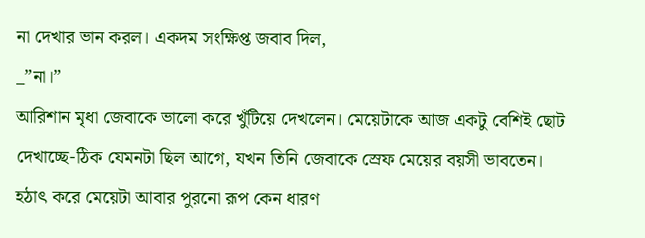না দেখার ভান করল। একদম সংক্ষিপ্ত জবাব দিল,
_”না।”
আরিশান মৃধা জেবাকে ভালো করে খুঁটিয়ে দেখলেন। মেয়েটাকে আজ একটু বেশিই ছোট দেখাচ্ছে-ঠিক যেমনটা ছিল আগে, যখন তিনি জেবাকে স্রেফ মেয়ের বয়সী ভাবতেন। হঠাৎ করে মেয়েটা আবার পুরনো রূপ কেন ধারণ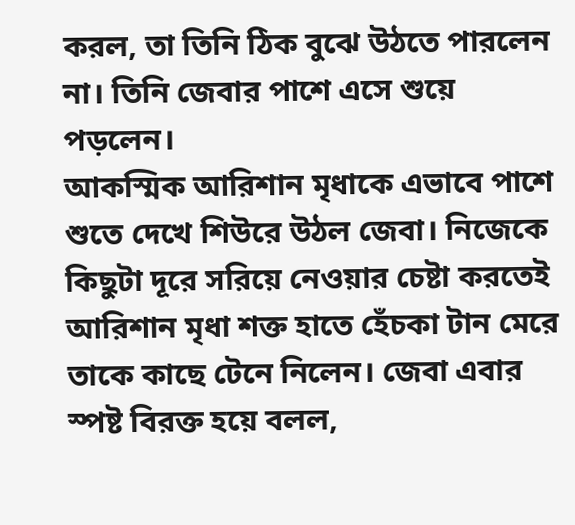করল, তা তিনি ঠিক বুঝে উঠতে পারলেন না। তিনি জেবার পাশে এসে শুয়ে পড়লেন।
আকস্মিক আরিশান মৃধাকে এভাবে পাশে শুতে দেখে শিউরে উঠল জেবা। নিজেকে কিছুটা দূরে সরিয়ে নেওয়ার চেষ্টা করতেই আরিশান মৃধা শক্ত হাতে হেঁচকা টান মেরে তাকে কাছে টেনে নিলেন। জেবা এবার স্পষ্ট বিরক্ত হয়ে বলল,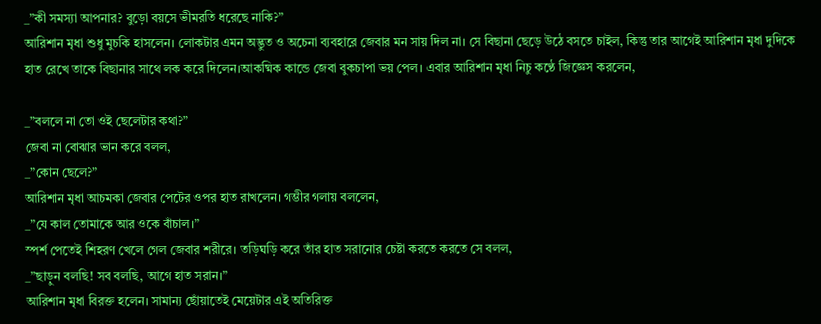_”কী সমস্যা আপনার? বুড়ো বয়সে ভীমরতি ধরেছে নাকি?”
আরিশান মৃধা শুধু মুচকি হাসলেন। লোকটার এমন অদ্ভুত ও অচেনা ব্যবহারে জেবার মন সায় দিল না। সে বিছানা ছেড়ে উঠে বসতে চাইল, কিন্তু তার আগেই আরিশান মৃধা দুদিকে হাত রেখে তাকে বিছানার সাথে লক করে দিলেন।আকষ্মিক কান্ডে জেবা বুকচাপা ভয় পেল। এবার আরিশান মৃধা নিচু কণ্ঠে জিজ্ঞেস করলেন,

_”বললে না তো ওই ছেলেটার কথা?”
জেবা না বোঝার ভান করে বলল,
_”কোন ছেলে?”
আরিশান মৃধা আচমকা জেবার পেটের ওপর হাত রাখলেন। গম্ভীর গলায় বললেন,
_”যে কাল তোমাকে আর ওকে বাঁচাল।”
স্পর্শ পেতেই শিহরণ খেলে গেল জেবার শরীরে। তড়িঘড়ি করে তাঁর হাত সরানোর চেষ্টা করতে করতে সে বলল,
_”ছাড়ুন বলছি! সব বলছি, আগে হাত সরান।”
আরিশান মৃধা বিরক্ত হলেন। সামান্য ছোঁয়াতেই মেয়েটার এই অতিরিক্ত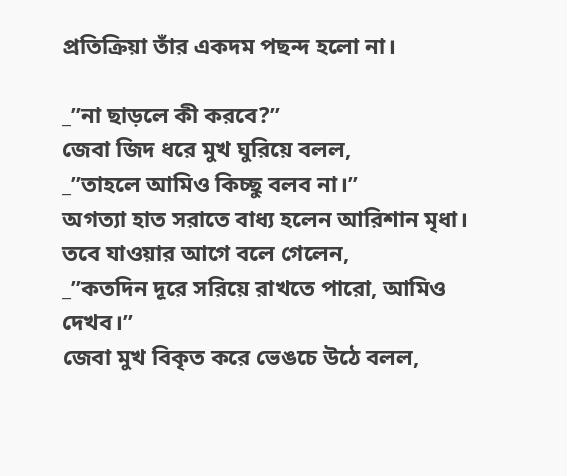প্রতিক্রিয়া তাঁর একদম পছন্দ হলো না।

_”না ছাড়লে কী করবে?”
জেবা জিদ ধরে মুখ ঘুরিয়ে বলল,
_”তাহলে আমিও কিচ্ছু বলব না।”
অগত্যা হাত সরাতে বাধ্য হলেন আরিশান মৃধা। তবে যাওয়ার আগে বলে গেলেন,
_”কতদিন দূরে সরিয়ে রাখতে পারো, আমিও দেখব।”
জেবা মুখ বিকৃত করে ভেঙচে উঠে বলল,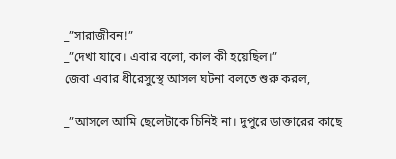_”সারাজীবন!”
_”দেখা যাবে। এবার বলো, কাল কী হয়েছিল।”
জেবা এবার ধীরেসুস্থে আসল ঘটনা বলতে শুরু করল,

_”আসলে আমি ছেলেটাকে চিনিই না। দুপুরে ডাক্তারের কাছে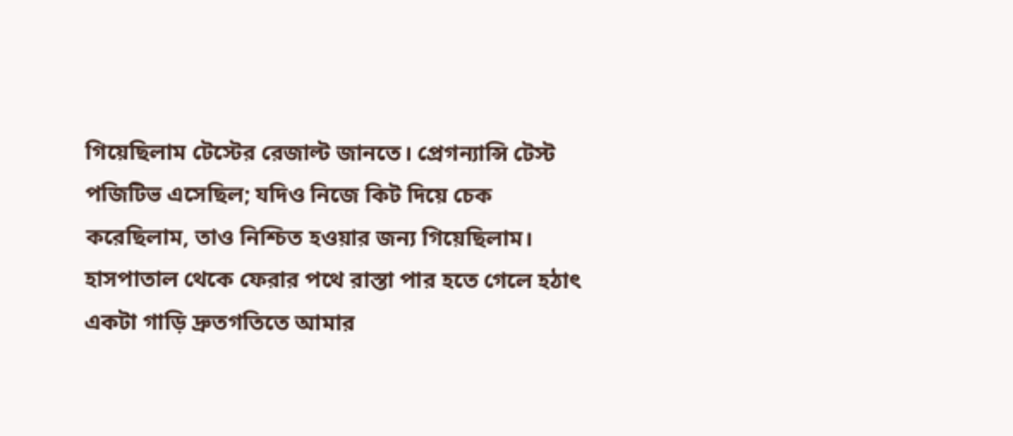গিয়েছিলাম টেস্টের রেজাল্ট জানতে। প্রেগন্যান্সি টেস্ট পজিটিভ এসেছিল; যদিও নিজে কিট দিয়ে চেক করেছিলাম, তাও নিশ্চিত হওয়ার জন্য গিয়েছিলাম। হাসপাতাল থেকে ফেরার পথে রাস্তা পার হতে গেলে হঠাৎ একটা গাড়ি দ্রুতগতিতে আমার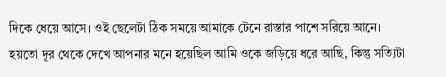দিকে ধেয়ে আসে। ওই ছেলেটা ঠিক সময়ে আমাকে টেনে রাস্তার পাশে সরিয়ে আনে। হয়তো দূর থেকে দেখে আপনার মনে হয়েছিল আমি ওকে জড়িয়ে ধরে আছি, কিন্তু সত্যিটা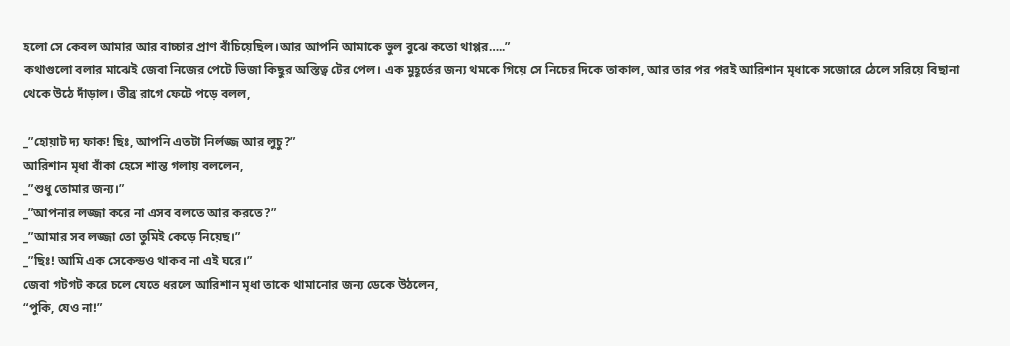হলো সে কেবল আমার আর বাচ্চার প্রাণ বাঁচিয়েছিল।আর আপনি আমাকে ভুল বুঝে কতো থাপ্পর…..”
কথাগুলো বলার মাঝেই জেবা নিজের পেটে ভিজা কিছুর অস্তিত্ব টের পেল। এক মুহূর্তের জন্য থমকে গিয়ে সে নিচের দিকে তাকাল, আর তার পর পরই আরিশান মৃধাকে সজোরে ঠেলে সরিয়ে বিছানা থেকে উঠে দাঁড়াল। তীব্র রাগে ফেটে পড়ে বলল,

_”হোয়াট দ্য ফাক! ছিঃ, আপনি এতটা নির্লজ্জ আর লুচু?”
আরিশান মৃধা বাঁকা হেসে শান্ত গলায় বললেন,
_”শুধু তোমার জন্য।”
_”আপনার লজ্জা করে না এসব বলতে আর করতে?”
_”আমার সব লজ্জা তো তুমিই কেড়ে নিয়েছ।”
_”ছিঃ! আমি এক সেকেন্ডও থাকব না এই ঘরে।”
জেবা গটগট করে চলে যেতে ধরলে আরিশান মৃধা তাকে থামানোর জন্য ডেকে উঠলেন,
“পুকি, যেও না!”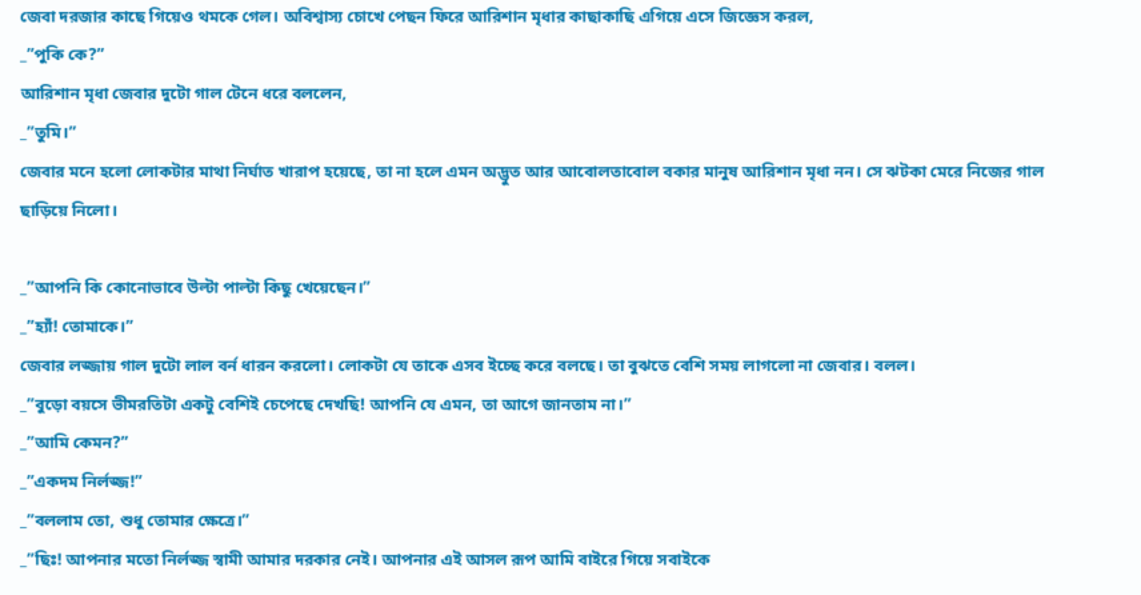জেবা দরজার কাছে গিয়েও থমকে গেল। অবিশ্বাস্য চোখে পেছন ফিরে আরিশান মৃধার কাছাকাছি এগিয়ে এসে জিজ্ঞেস করল,
_”পুকি কে?”
আরিশান মৃধা জেবার দুটো গাল টেনে ধরে বললেন,
_”তুমি।”
জেবার মনে হলো লোকটার মাথা নির্ঘাত খারাপ হয়েছে, তা না হলে এমন অদ্ভুত আর আবোলতাবোল বকার মানুষ আরিশান মৃধা নন। সে ঝটকা মেরে নিজের গাল ছাড়িয়ে নিলো।

_”আপনি কি কোনোভাবে উল্টা পাল্টা কিছু খেয়েছেন।”
_”হ্যাঁ! তোমাকে।”
জেবার লজ্জায় গাল দুটো লাল বর্ন ধারন করলো। লোকটা যে তাকে এসব ইচ্ছে করে বলছে। তা বুঝতে বেশি সময় লাগলো না জেবার। বলল।
_”বুড়ো বয়সে ভীমরতিটা একটু বেশিই চেপেছে দেখছি! আপনি যে এমন, তা আগে জানতাম না।”
_”আমি কেমন?”
_”একদম নির্লজ্জ!”
_”বললাম তো, শুধু তোমার ক্ষেত্রে।”
_”ছিঃ! আপনার মতো নির্লজ্জ স্বামী আমার দরকার নেই। আপনার এই আসল রূপ আমি বাইরে গিয়ে সবাইকে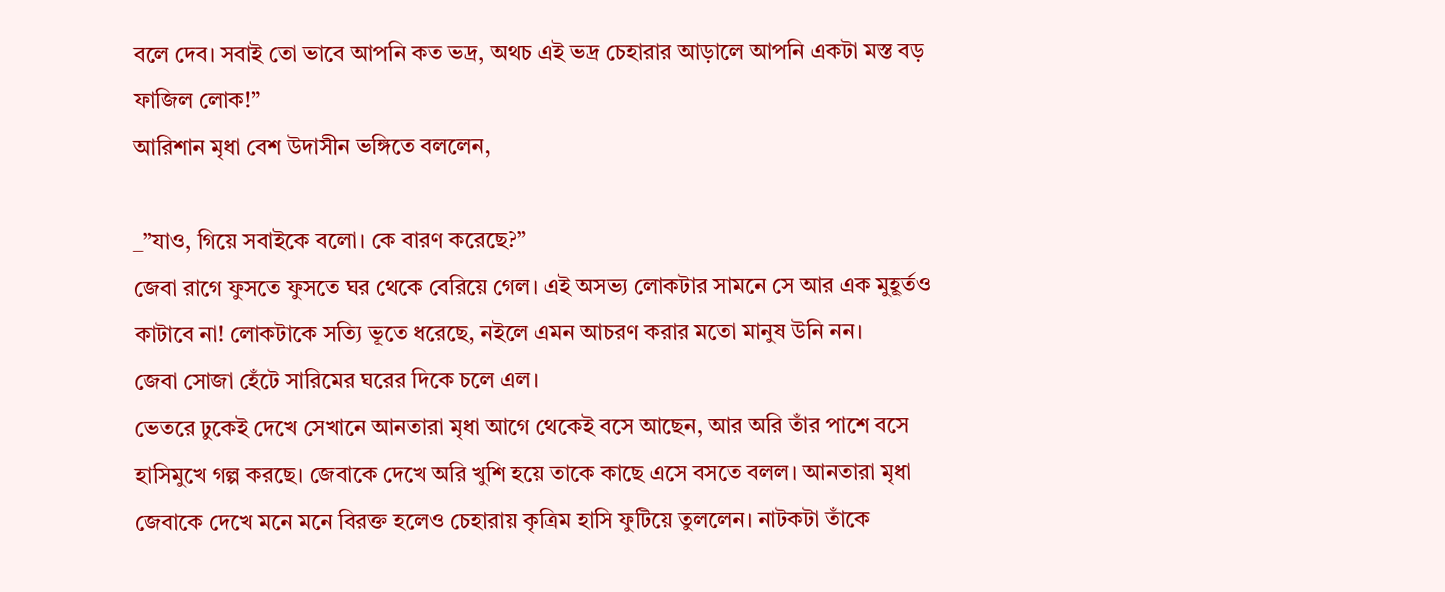বলে দেব। সবাই তো ভাবে আপনি কত ভদ্র, অথচ এই ভদ্র চেহারার আড়ালে আপনি একটা মস্ত বড় ফাজিল লোক!”
আরিশান মৃধা বেশ উদাসীন ভঙ্গিতে বললেন,

_”যাও, গিয়ে সবাইকে বলো। কে বারণ করেছে?”
জেবা রাগে ফুসতে ফুসতে ঘর থেকে বেরিয়ে গেল। এই অসভ্য লোকটার সামনে সে আর এক মুহূর্তও কাটাবে না! লোকটাকে সত্যি ভূতে ধরেছে, নইলে এমন আচরণ করার মতো মানুষ উনি নন।
জেবা সোজা হেঁটে সারিমের ঘরের দিকে চলে এল।
ভেতরে ঢুকেই দেখে সেখানে আনতারা মৃধা আগে থেকেই বসে আছেন, আর অরি তাঁর পাশে বসে হাসিমুখে গল্প করছে। জেবাকে দেখে অরি খুশি হয়ে তাকে কাছে এসে বসতে বলল। আনতারা মৃধা জেবাকে দেখে মনে মনে বিরক্ত হলেও চেহারায় কৃত্রিম হাসি ফুটিয়ে তুললেন। নাটকটা তাঁকে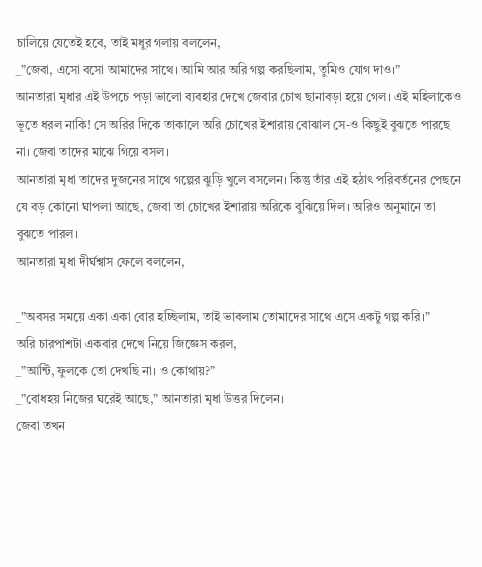চালিয়ে যেতেই হবে, তাই মধুর গলায় বললেন,
_”জেবা, এসো বসো আমাদের সাথে। আমি আর অরি গল্প করছিলাম, তুমিও যোগ দাও।”
আনতারা মৃধার এই উপচে পড়া ভালো ব্যবহার দেখে জেবার চোখ ছানাবড়া হয়ে গেল। এই মহিলাকেও ভূতে ধরল নাকি! সে অরির দিকে তাকালে অরি চোখের ইশারায় বোঝাল সে-ও কিছুই বুঝতে পারছে না। জেবা তাদের মাঝে গিয়ে বসল।
আনতারা মৃধা তাদের দুজনের সাথে গল্পের ঝুড়ি খুলে বসলেন। কিন্তু তাঁর এই হঠাৎ পরিবর্তনের পেছনে যে বড় কোনো ঘাপলা আছে, জেবা তা চোখের ইশারায় অরিকে বুঝিয়ে দিল। অরিও অনুমানে তা বুঝতে পারল।
আনতারা মৃধা দীর্ঘশ্বাস ফেলে বললেন,

_”অবসর সময়ে একা একা বোর হচ্ছিলাম, তাই ভাবলাম তোমাদের সাথে এসে একটু গল্প করি।”
অরি চারপাশটা একবার দেখে নিয়ে জিজ্ঞেস করল,
_”আন্টি, ফুলকে তো দেখছি না। ও কোথায়?”
_”বোধহয় নিজের ঘরেই আছে,” আনতারা মৃধা উত্তর দিলেন।
জেবা তখন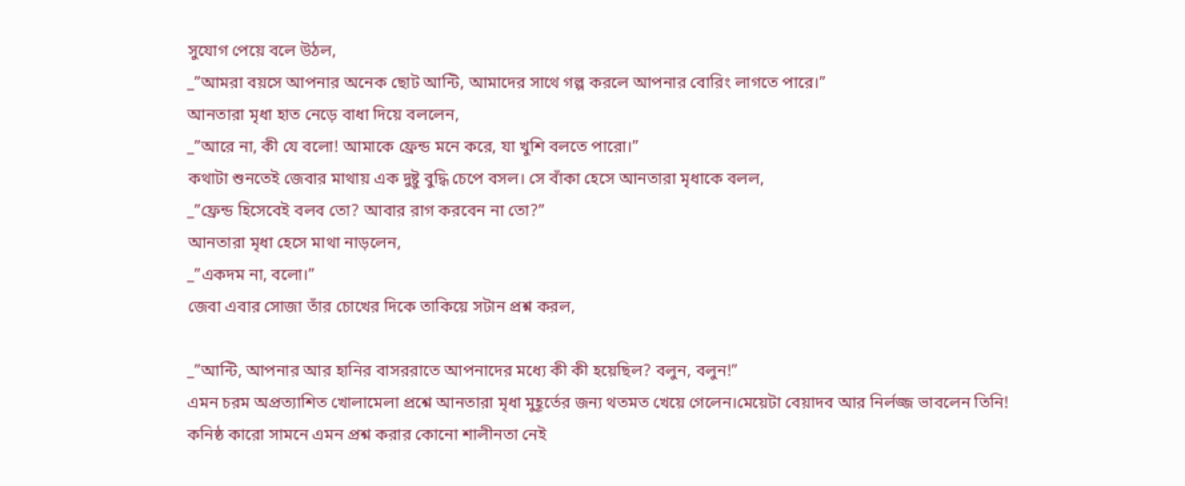সুযোগ পেয়ে বলে উঠল,
_”আমরা বয়সে আপনার অনেক ছোট আন্টি, আমাদের সাথে গল্প করলে আপনার বোরিং লাগতে পারে।”
আনতারা মৃধা হাত নেড়ে বাধা দিয়ে বললেন,
_”আরে না, কী যে বলো! আমাকে ফ্রেন্ড মনে করে, যা খুশি বলতে পারো।”
কথাটা শুনতেই জেবার মাথায় এক দুষ্টু বুদ্ধি চেপে বসল। সে বাঁকা হেসে আনতারা মৃধাকে বলল,
_”ফ্রেন্ড হিসেবেই বলব তো? আবার রাগ করবেন না তো?”
আনতারা মৃধা হেসে মাথা নাড়লেন,
_”একদম না, বলো।”
জেবা এবার সোজা তাঁর চোখের দিকে তাকিয়ে সটান প্রশ্ন করল,

_”আন্টি, আপনার আর হানির বাসররাতে আপনাদের মধ্যে কী কী হয়েছিল? বলুন, বলুন!”
এমন চরম অপ্রত্যাশিত খোলামেলা প্রশ্নে আনতারা মৃধা মুহূর্তের জন্য থতমত খেয়ে গেলেন।মেয়েটা বেয়াদব আর নির্লজ্জ ভাবলেন তিনি! কনিষ্ঠ কারো সামনে এমন প্রশ্ন করার কোনো শালীনতা নেই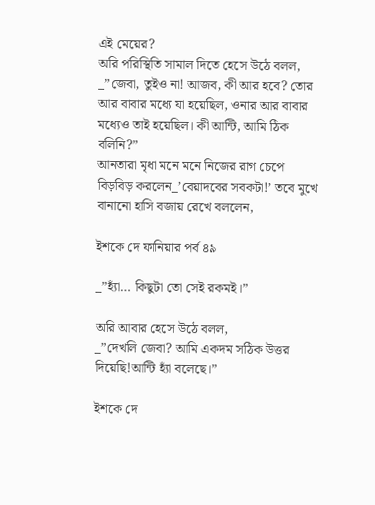এই মেয়ের?
অরি পরিস্থিতি সামাল দিতে হেসে উঠে বলল,
_”জেবা, তুইও না! আজব, কী আর হবে? তোর আর বাবার মধ্যে যা হয়েছিল, ওনার আর বাবার মধ্যেও তাই হয়েছিল। কী আন্টি, আমি ঠিক বলিনি?”
আনতারা মৃধা মনে মনে নিজের রাগ চেপে বিড়বিড় করলেন_’বেয়াদবের সবকটা!’ তবে মুখে বানানো হাসি বজায় রেখে বললেন,

ইশকে দে ফানিয়ার পর্ব ৪৯

_”হ্যাঁ… কিছুটা তো সেই রকমই।”

অরি আবার হেসে উঠে বলল,
_”দেখলি জেবা? আমি একদম সঠিক উত্তর দিয়েছি!আন্টি হ্যাঁ বলেছে।”

ইশকে দে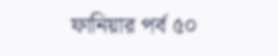ফানিয়ার পর্ব ৫০